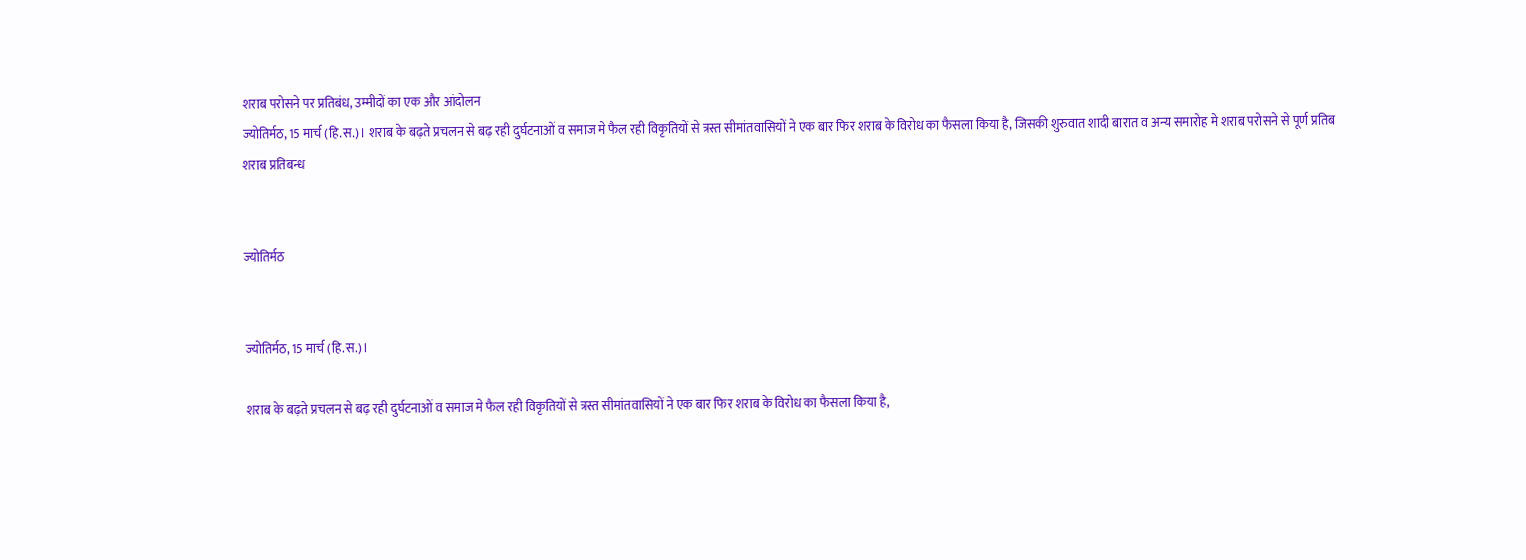शराब परोसने पर प्रतिबंध, उम्मीदों का एक और आंदोलन
ज्योतिर्मठ, 15 मार्च (हि.स.)। शराब के बढ़ते प्रचलन से बढ़ रही दुर्घटनाओं व समाज मे फैल रही विकृतियों से त्रस्त सीमांतवासियों ने एक बार फिर शराब के विरोध का फैसला किया है, जिसकी शुरुवात शादी बारात व अन्य समारोह मे शराब परोसने से पूर्ण प्रतिब
शराब प्रतिबन्ध


ज्योतिर्मठ


ज्योतिर्मठ, 15 मार्च (हि.स.)।

शराब के बढ़ते प्रचलन से बढ़ रही दुर्घटनाओं व समाज मे फैल रही विकृतियों से त्रस्त सीमांतवासियों ने एक बार फिर शराब के विरोध का फैसला किया है,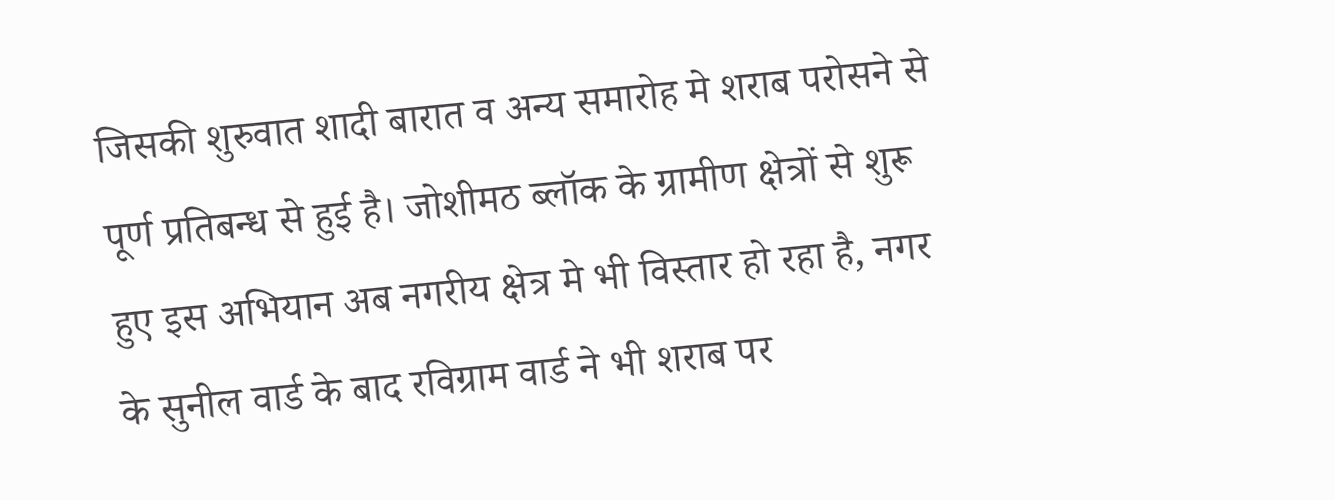जिसकी शुरुवात शादी बारात व अन्य समारोह मे शराब परोसने से पूर्ण प्रतिबन्ध से हुई है। जोशीमठ ब्लॉक के ग्रामीण क्षेत्रों से शुरू हुए इस अभियान अब नगरीय क्षेत्र मे भी विस्तार हो रहा है, नगर के सुनील वार्ड के बाद रविग्राम वार्ड ने भी शराब पर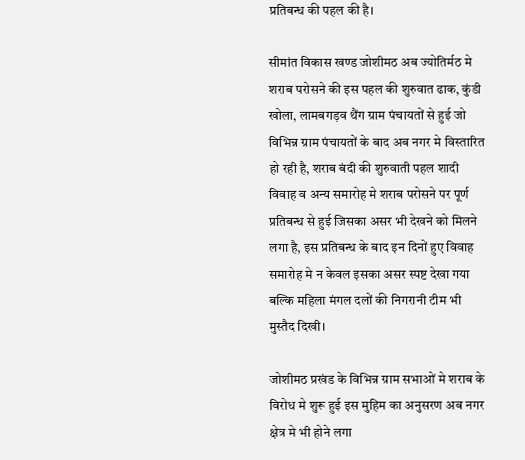प्रतिबन्ध की पहल की है।

सीमांत विकास खण्ड जोशीमठ अब ज्योतिर्मठ मे शराब परोसने की इस पहल की शुरुवात ढाक, कुंडी खोला, लामबगड़व थैंग ग्राम पंचायतों से हुई जो विभिन्न ग्राम पंचायतों के बाद अब नगर मे विस्तारित हो रही है, शराब बंदी की शुरुवाती पहल शादी विवाह व अन्य समारोह मे शराब परोसने पर पूर्ण प्रतिबन्ध से हुई जिसका असर भी देखने को मिलने लगा है, इस प्रतिबन्ध के बाद इन दिनों हुए विवाह समारोह मे न केवल इसका असर स्पष्ट देखा गया बल्कि महिला मंगल दलों की निगरानी टीम भी मुस्तैद दिखी।

जोशीमठ प्रखंड के विभिन्न ग्राम सभाओं मे शराब के विरोध मे शुरू हुई इस मुहिम का अनुसरण अब नगर क्षेत्र मे भी होने लगा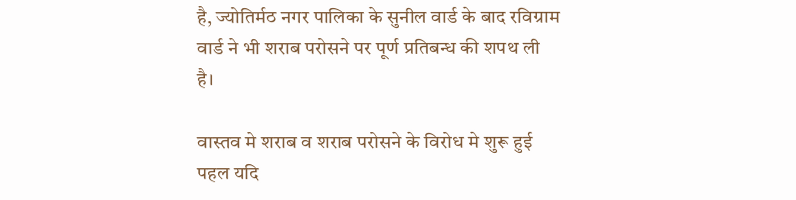है, ज्योतिर्मठ नगर पालिका के सुनील वार्ड के बाद रविग्राम वार्ड ने भी शराब परोसने पर पूर्ण प्रतिबन्ध की शपथ ली है।

वास्तव मे शराब व शराब परोसने के विरोध मे शुरू हुई पहल यदि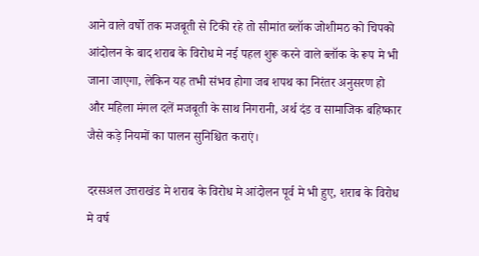आने वाले वर्षो तक मजबूती से टिकी रहे तो सीमांत ब्लॉक जोशीमठ को चिपको आंदोलन के बाद शराब के विरोध मे नई पहल शुरू करने वाले ब्लॉक के रूप मे भी जाना जाएगा, लेकिन यह तभी संभव होगा जब शपथ का निरंतर अनुसरण हो और महिला मंगल दलें मजबूती के साथ निगरानी, अर्थ दंड व सामाजिक बहिष्कार जैसे कड़े नियमों का पालन सुनिश्चित कराएं।

दरसअल उत्तराखंड मे शराब के विरोध मे आंदोलन पूर्व मे भी हुए, शराब के विरोध मे वर्ष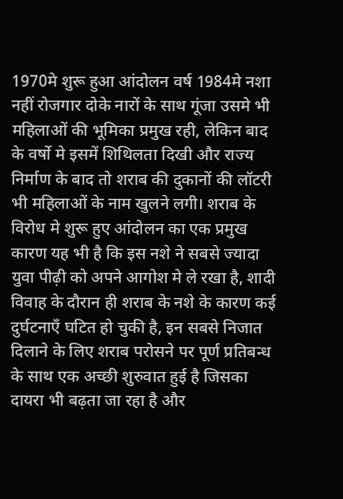1970मे शुरू हुआ आंदोलन वर्ष 1984मे नशा नहीं रोजगार दोके नारों के साथ गूंजा उसमे भी महिलाओं की भूमिका प्रमुख रही, लेकिन बाद के वर्षो मे इसमें शिथिलता दिखी और राज्य निर्माण के बाद तो शराब की दुकानों की लॉटरी भी महिलाओं के नाम खुलने लगी। शराब के विरोध मे शुरू हुए आंदोलन का एक प्रमुख कारण यह भी है कि इस नशे ने सबसे ज्यादा युवा पीढ़ी को अपने आगोश मे ले रखा है, शादी विवाह के दौरान ही शराब के नशे के कारण कई दुर्घटनाएँ घटित हो चुकी है, इन सबसे निजात दिलाने के लिए शराब परोसने पर पूर्ण प्रतिबन्ध के साथ एक अच्छी शुरुवात हुई है जिसका दायरा भी बढ़ता जा रहा है और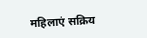महिलाएं सक्रिय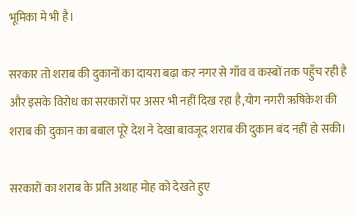भूमिका मे भी है।

सरकार तो शराब की दुकानों का दायरा बढ़ा कर नगर से गाँव व कस्बों तक पहुँच रही है और इसके विरोध का सरकारों पर असर भी नहीं दिख रहा है,योग नगरी ऋषिकेश की शराब की दुकान का बबाल पूरे देश ने देखा बावजूद शराब की दुकान बंद नहीं हो सकी।

सरकारों का शराब के प्रति अथाह मोह को देखते हुए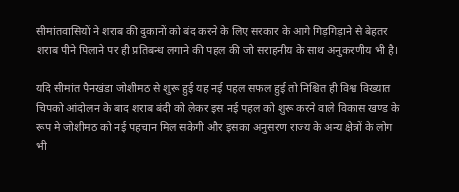सीमांतवासियों ने शराब की दुकानों को बंद करने के लिए सरकार के आगे गिड़गिड़ाने से बेहतर शराब पीने पिलाने पर ही प्रतिबन्ध लगाने की पहल की जो सराहनीय के साथ अनुकरणीय भी है।

यदि सीमांत पैनखंडा जोशीमठ से शुरू हुई यह नई पहल सफल हुई तो निश्चित ही विश्व विख्यात चिपको आंदोलन के बाद शराब बंदी को लेकर इस नई पहल को शुरू करने वाले विकास खण्ड के रूप मे जोशीमठ को नई पहचान मिल सकेगी और इसका अनुसरण राज्य के अन्य क्षेत्रों के लोग भी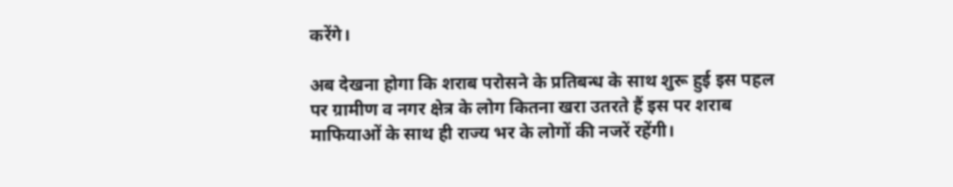करेंगे।

अब देखना होगा कि शराब परोसने के प्रतिबन्ध के साथ शुरू हुई इस पहल पर ग्रामीण व नगर क्षेत्र के लोग कितना खरा उतरते हैं इस पर शराब माफियाओं के साथ ही राज्य भर के लोगों की नजरें रहेंगी।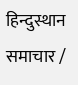हिन्दुस्थान समाचार /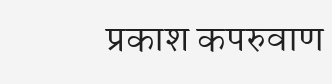प्रकाश कपरुवाण